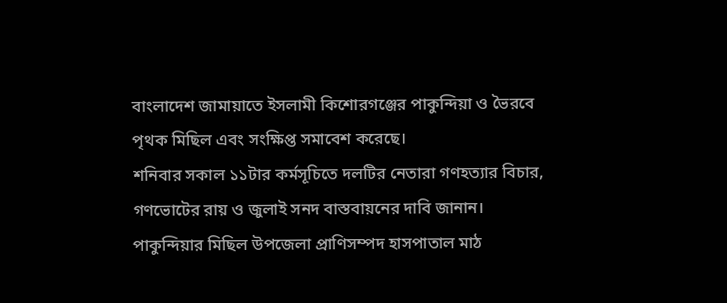বাংলাদেশ জামায়াতে ইসলামী কিশোরগঞ্জের পাকুন্দিয়া ও ভৈরবে পৃথক মিছিল এবং সংক্ষিপ্ত সমাবেশ করেছে।
শনিবার সকাল ১১টার কর্মসূচিতে দলটির নেতারা গণহত্যার বিচার, গণভোটের রায় ও জুলাই সনদ বাস্তবায়নের দাবি জানান।
পাকুন্দিয়ার মিছিল উপজেলা প্রাণিসম্পদ হাসপাতাল মাঠ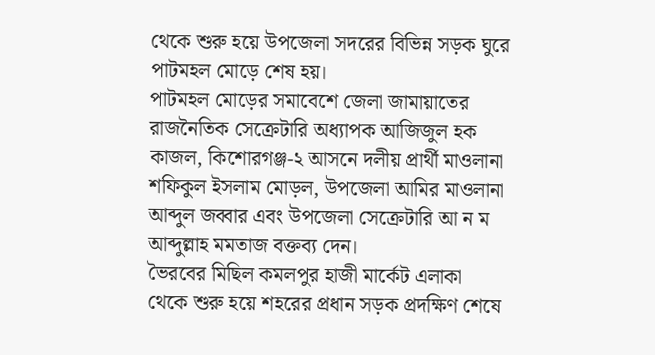থেকে শুরু হয়ে উপজেলা সদরের বিভিন্ন সড়ক ঘুরে পাটমহল মোড়ে শেষ হয়।
পাটমহল মোড়ের সমাবেশে জেলা জামায়াতের রাজনৈতিক সেক্রেটারি অধ্যাপক আজিজুল হক কাজল, কিশোরগঞ্জ-২ আসনে দলীয় প্রার্থী মাওলানা শফিকুল ইসলাম মোড়ল, উপজেলা আমির মাওলানা আব্দুল জব্বার এবং উপজেলা সেক্রেটারি আ ন ম আব্দুল্লাহ মমতাজ বক্তব্য দেন।
ভৈরবের মিছিল কমলপুর হাজী মার্কেট এলাকা থেকে শুরু হয়ে শহরের প্রধান সড়ক প্রদক্ষিণ শেষে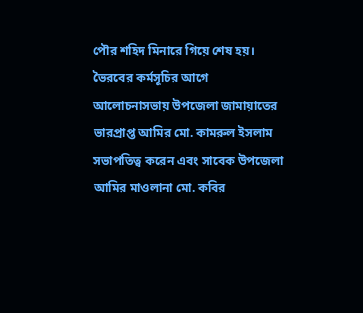পৌর শহিদ মিনারে গিয়ে শেষ হয়।
ভৈরবের কর্মসূচির আগে আলোচনাসভায় উপজেলা জামায়াতের ভারপ্রাপ্ত আমির মো. কামরুল ইসলাম সভাপতিত্ব করেন এবং সাবেক উপজেলা আমির মাওলানা মো. কবির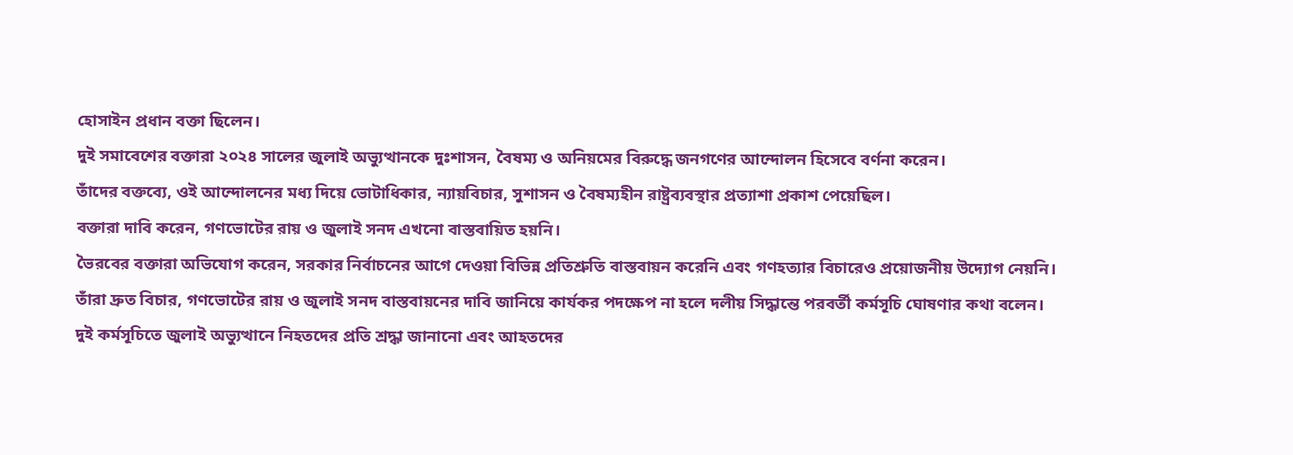হোসাইন প্রধান বক্তা ছিলেন।
দুই সমাবেশের বক্তারা ২০২৪ সালের জুলাই অভ্যুত্থানকে দুঃশাসন, বৈষম্য ও অনিয়মের বিরুদ্ধে জনগণের আন্দোলন হিসেবে বর্ণনা করেন।
তাঁদের বক্তব্যে, ওই আন্দোলনের মধ্য দিয়ে ভোটাধিকার, ন্যায়বিচার, সুশাসন ও বৈষম্যহীন রাষ্ট্রব্যবস্থার প্রত্যাশা প্রকাশ পেয়েছিল।
বক্তারা দাবি করেন, গণভোটের রায় ও জুলাই সনদ এখনো বাস্তবায়িত হয়নি।
ভৈরবের বক্তারা অভিযোগ করেন, সরকার নির্বাচনের আগে দেওয়া বিভিন্ন প্রতিশ্রুতি বাস্তবায়ন করেনি এবং গণহত্যার বিচারেও প্রয়োজনীয় উদ্যোগ নেয়নি।
তাঁরা দ্রুত বিচার, গণভোটের রায় ও জুলাই সনদ বাস্তবায়নের দাবি জানিয়ে কার্যকর পদক্ষেপ না হলে দলীয় সিদ্ধান্তে পরবর্তী কর্মসূচি ঘোষণার কথা বলেন।
দুই কর্মসূচিতে জুলাই অভ্যুত্থানে নিহতদের প্রতি শ্রদ্ধা জানানো এবং আহতদের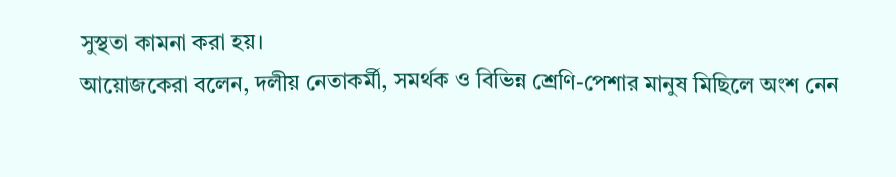সুস্থতা কামনা করা হয়।
আয়োজকেরা বলেন, দলীয় নেতাকর্মী, সমর্থক ও বিভিন্ন শ্রেণি-পেশার মানুষ মিছিলে অংশ নেন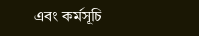এবং কর্মসূচি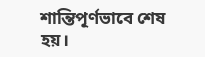শান্তিপূর্ণভাবে শেষ হয়।